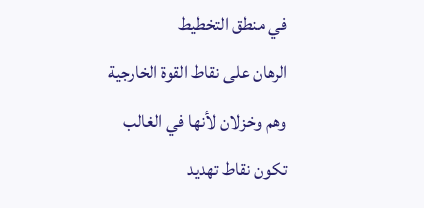في منطق التخطيط
الرهان على نقاط القوة الخارجية وهم وخزلان لأنها في الغالب تكون نقاط تهديد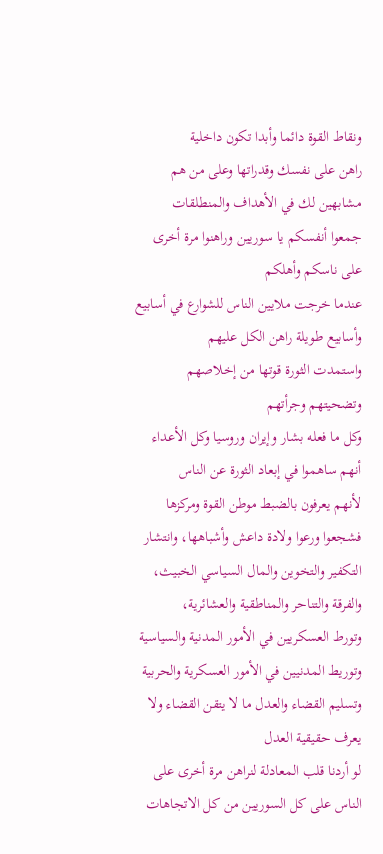ونقاط القوة دائما وأبدا تكون داخلية
راهن على نفسك وقدراتها وعلى من هم مشابهين لك في الأهداف والمنطلقات
جمعوا أنفسكم يا سوريين وراهنوا مرة أخرى على ناسكم وأهلكم
عندما خرجت ملايين الناس للشوارع في أسابيع وأسابيع طويلة راهن الكل عليهم
واستمدت الثورة قوتها من إخلاصهم وتضحيتهم وجرأتهم
وكل ما فعله بشار وإيران وروسيا وكل الأعداء أنهم ساهموا في إبعاد الثورة عن الناس
لأنهم يعرفون بالضبط موطن القوة ومركزها
فشجعوا ورعوا ولادة داعش وأشباهها، وانتشار التكفير والتخوين والمال السياسي الخبيث، والفرقة والتناحر والمناطقية والعشائرية،
وتورط العسكريين في الأمور المدنية والسياسية
وتوريط المدنيين في الأمور العسكرية والحربية
وتسليم القضاء والعدل ما لا يتقن القضاء ولا يعرف حقيقية العدل
لو أردنا قلب المعادلة لنراهن مرة أخرى على الناس على كل السوريين من كل الاتجاهات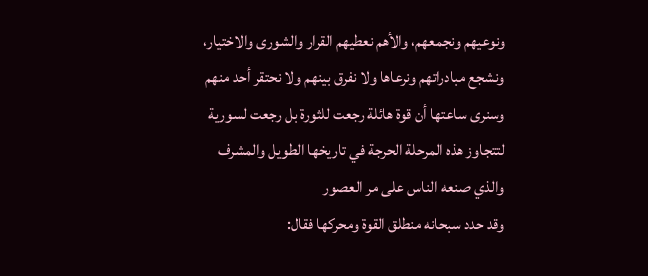ونوعيهم ونجمعهم، والأهم نعطيهم القرار والشورى والاختيار، ونشجع مبادراتهم ونرعاها ولا نفرق بينهم ولا نحتقر أحد منهم
وسنرى ساعتها أن قوة هائلة رجعت للثورة بل رجعت لسورية لتتجاوز هذه المرحلة الحرجة في تاريخها الطويل والمشرف والذي صنعه الناس على مر العصور
وقد حدد سبحانه منطلق القوة ومحركها فقال: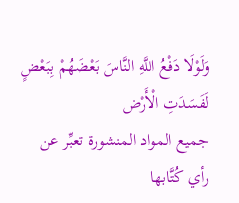وَلَوْلَا دَفْعُ اللَّهِ النَّاسَ بَعْضَهُمْ بِبَعْضٍ لَفَسَدَتِ الْأَرْض
جميع المواد المنشورة تعبِّر عن رأي كُتَّابها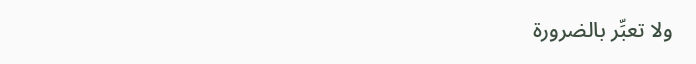ولا تعبِّر بالضرورة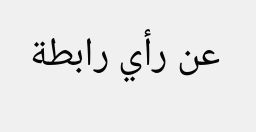عن رأي رابطة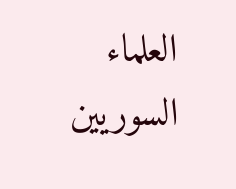العلماء السوريين